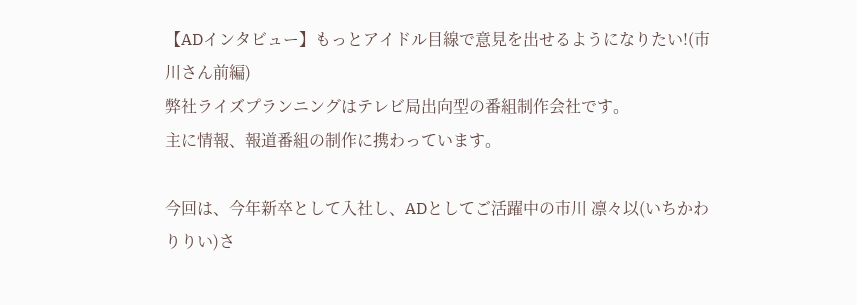【ADインタビュー】もっとアイドル目線で意見を出せるようになりたい!(市川さん前編)
弊社ライズプランニングはテレビ局出向型の番組制作会社です。
主に情報、報道番組の制作に携わっています。

今回は、今年新卒として入社し、ADとしてご活躍中の市川 凛々以(いちかわ りりい)さ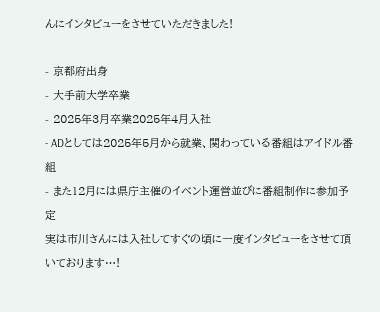んにインタビューをさせていただきました!

- 京都府出身
- 大手前大学卒業
- 2025年3月卒業2025年4月入社
- ADとしては2025年5月から就業、関わっている番組はアイドル番組
- また12月には県庁主催のイベント運営並びに番組制作に参加予定
実は市川さんには入社してすぐの頃に一度インタビューをさせて頂いております…!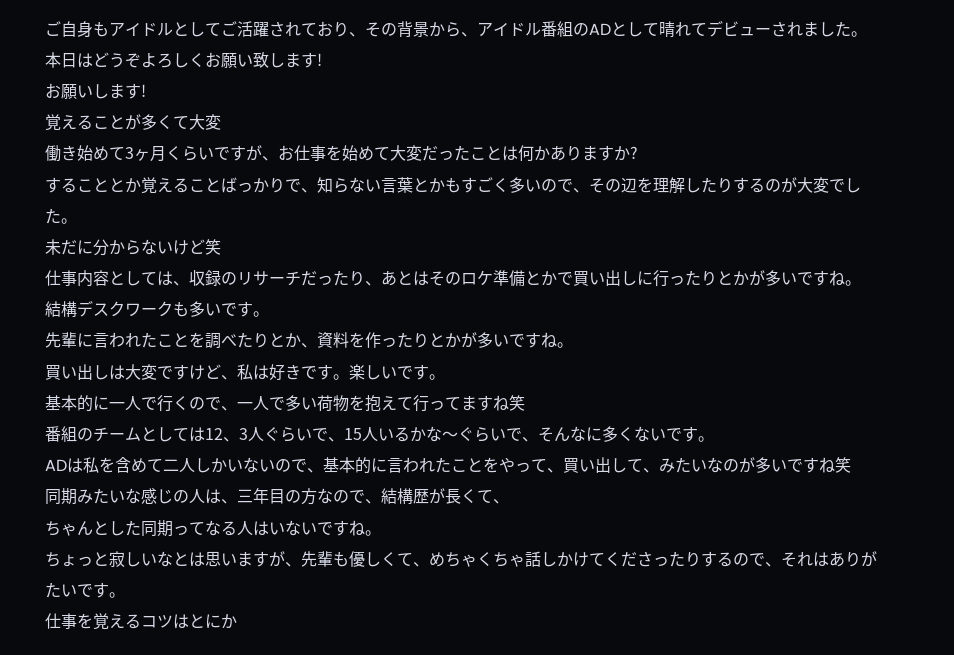ご自身もアイドルとしてご活躍されており、その背景から、アイドル番組のADとして晴れてデビューされました。
本日はどうぞよろしくお願い致します!
お願いします!
覚えることが多くて大変
働き始めて3ヶ月くらいですが、お仕事を始めて大変だったことは何かありますか?
することとか覚えることばっかりで、知らない言葉とかもすごく多いので、その辺を理解したりするのが大変でした。
未だに分からないけど笑
仕事内容としては、収録のリサーチだったり、あとはそのロケ準備とかで買い出しに行ったりとかが多いですね。
結構デスクワークも多いです。
先輩に言われたことを調べたりとか、資料を作ったりとかが多いですね。
買い出しは大変ですけど、私は好きです。楽しいです。
基本的に一人で行くので、一人で多い荷物を抱えて行ってますね笑
番組のチームとしては12、3人ぐらいで、15人いるかな〜ぐらいで、そんなに多くないです。
ADは私を含めて二人しかいないので、基本的に言われたことをやって、買い出して、みたいなのが多いですね笑
同期みたいな感じの人は、三年目の方なので、結構歴が長くて、
ちゃんとした同期ってなる人はいないですね。
ちょっと寂しいなとは思いますが、先輩も優しくて、めちゃくちゃ話しかけてくださったりするので、それはありがたいです。
仕事を覚えるコツはとにか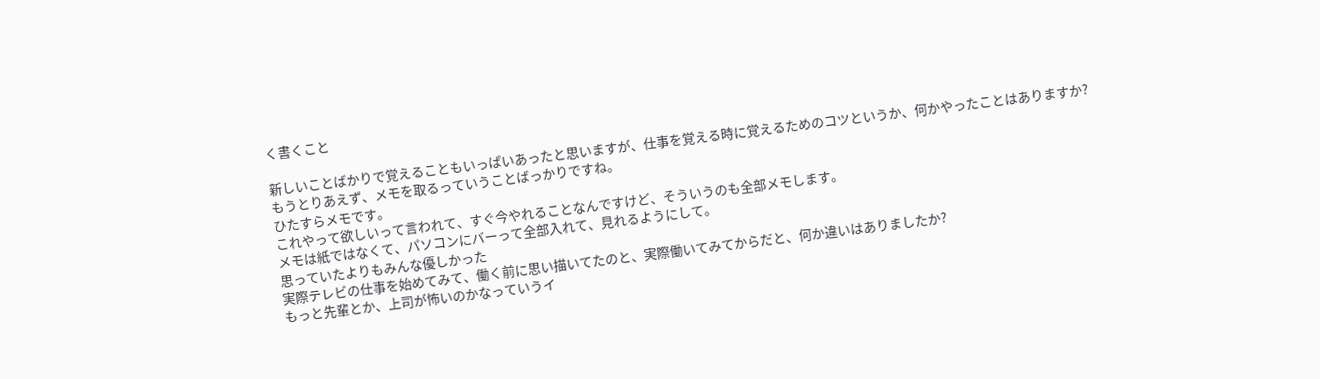く書くこと

新しいことばかりで覚えることもいっぱいあったと思いますが、仕事を覚える時に覚えるためのコツというか、何かやったことはありますか?
もうとりあえず、メモを取るっていうことばっかりですね。
ひたすらメモです。
これやって欲しいって言われて、すぐ今やれることなんですけど、そういうのも全部メモします。
メモは紙ではなくて、パソコンにバーって全部入れて、見れるようにして。
思っていたよりもみんな優しかった
実際テレビの仕事を始めてみて、働く前に思い描いてたのと、実際働いてみてからだと、何か違いはありましたか?
もっと先輩とか、上司が怖いのかなっていうイ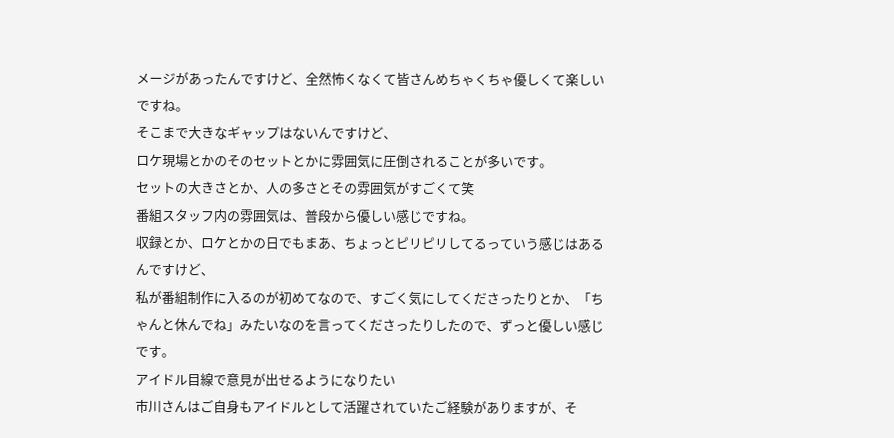メージがあったんですけど、全然怖くなくて皆さんめちゃくちゃ優しくて楽しいですね。
そこまで大きなギャップはないんですけど、
ロケ現場とかのそのセットとかに雰囲気に圧倒されることが多いです。
セットの大きさとか、人の多さとその雰囲気がすごくて笑
番組スタッフ内の雰囲気は、普段から優しい感じですね。
収録とか、ロケとかの日でもまあ、ちょっとピリピリしてるっていう感じはあるんですけど、
私が番組制作に入るのが初めてなので、すごく気にしてくださったりとか、「ちゃんと休んでね」みたいなのを言ってくださったりしたので、ずっと優しい感じです。
アイドル目線で意見が出せるようになりたい
市川さんはご自身もアイドルとして活躍されていたご経験がありますが、そ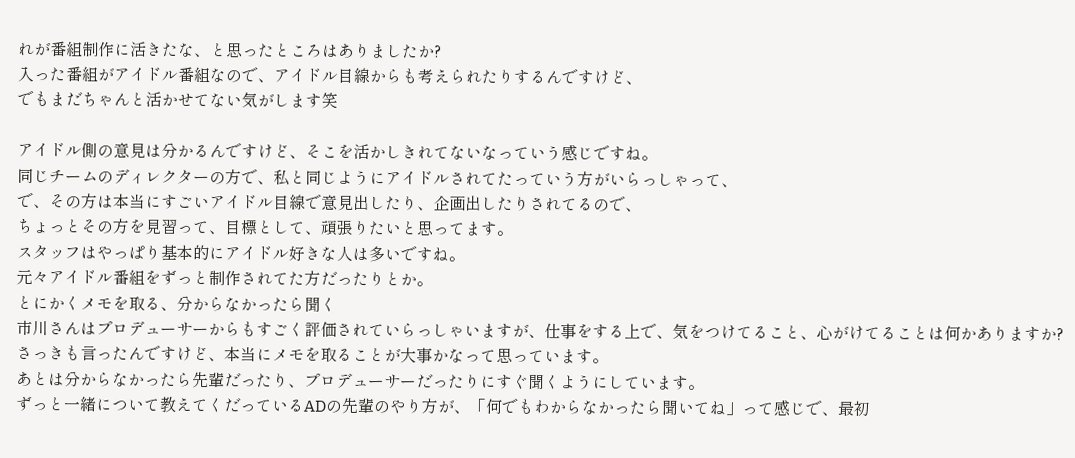れが番組制作に活きたな、と思ったところはありましたか?
入った番組がアイドル番組なので、アイドル目線からも考えられたりするんですけど、
でもまだちゃんと活かせてない気がします笑

アイドル側の意見は分かるんですけど、そこを活かしきれてないなっていう感じですね。
同じチームのディレクターの方で、私と同じようにアイドルされてたっていう方がいらっしゃって、
で、その方は本当にすごいアイドル目線で意見出したり、企画出したりされてるので、
ちょっとその方を見習って、目標として、頑張りたいと思ってます。
スタッフはやっぱり基本的にアイドル好きな人は多いですね。
元々アイドル番組をずっと制作されてた方だったりとか。
とにかくメモを取る、分からなかったら聞く
市川さんはプロデューサーからもすごく評価されていらっしゃいますが、仕事をする上で、気をつけてること、心がけてることは何かありますか?
さっきも言ったんですけど、本当にメモを取ることが大事かなって思っています。
あとは分からなかったら先輩だったり、プロデューサーだったりにすぐ聞くようにしています。
ずっと一緒について教えてくだっているADの先輩のやり方が、「何でもわからなかったら聞いてね」って感じで、最初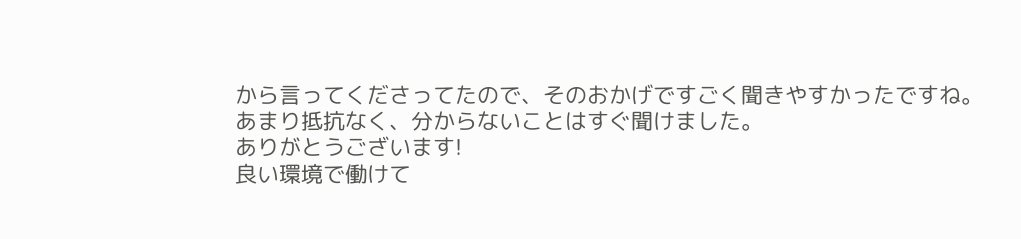から言ってくださってたので、そのおかげですごく聞きやすかったですね。
あまり抵抗なく、分からないことはすぐ聞けました。
ありがとうございます!
良い環境で働けて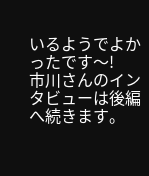いるようでよかったです〜!
市川さんのインタビューは後編へ続きます。